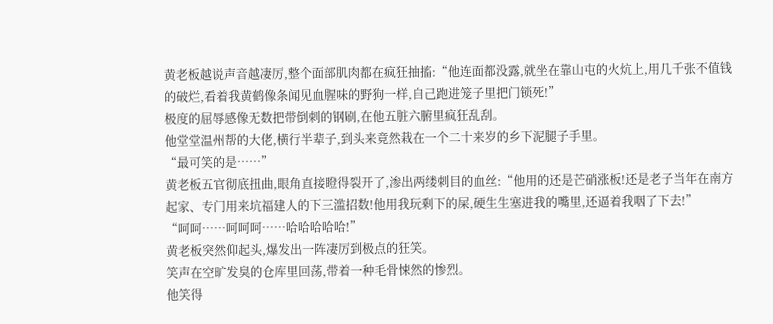黄老板越说声音越凄厉,整个面部肌肉都在疯狂抽搐:“他连面都没露,就坐在靠山屯的火炕上,用几千张不值钱的破烂,看着我黄鹤像条闻见血腥味的野狗一样,自己跑进笼子里把门锁死!”
极度的屈辱感像无数把带倒刺的钢刷,在他五脏六腑里疯狂乱刮。
他堂堂温州帮的大佬,横行半辈子,到头来竟然栽在一个二十来岁的乡下泥腿子手里。
“最可笑的是……”
黄老板五官彻底扭曲,眼角直接瞪得裂开了,渗出两缕刺目的血丝:“他用的还是芒硝涨板!还是老子当年在南方起家、专门用来坑福建人的下三滥招数!他用我玩剩下的屎,硬生生塞进我的嘴里,还逼着我咽了下去!”
“呵呵……呵呵呵……哈哈哈哈哈!”
黄老板突然仰起头,爆发出一阵凄厉到极点的狂笑。
笑声在空旷发臭的仓库里回荡,带着一种毛骨悚然的惨烈。
他笑得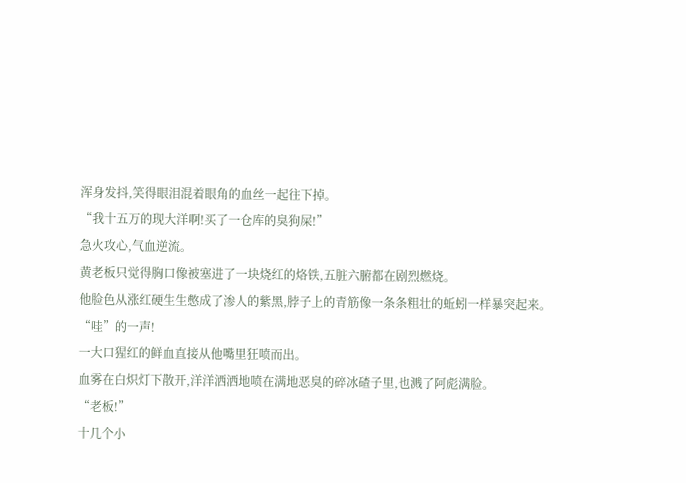浑身发抖,笑得眼泪混着眼角的血丝一起往下掉。
“我十五万的现大洋啊!买了一仓库的臭狗屎!”
急火攻心,气血逆流。
黄老板只觉得胸口像被塞进了一块烧红的烙铁,五脏六腑都在剧烈燃烧。
他脸色从涨红硬生生憋成了渗人的紫黑,脖子上的青筋像一条条粗壮的蚯蚓一样暴突起来。
“哇”的一声!
一大口猩红的鲜血直接从他嘴里狂喷而出。
血雾在白炽灯下散开,洋洋洒洒地喷在满地恶臭的碎冰碴子里,也溅了阿彪满脸。
“老板!”
十几个小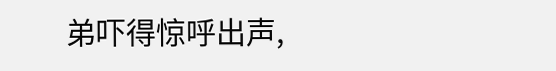弟吓得惊呼出声,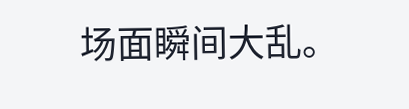场面瞬间大乱。